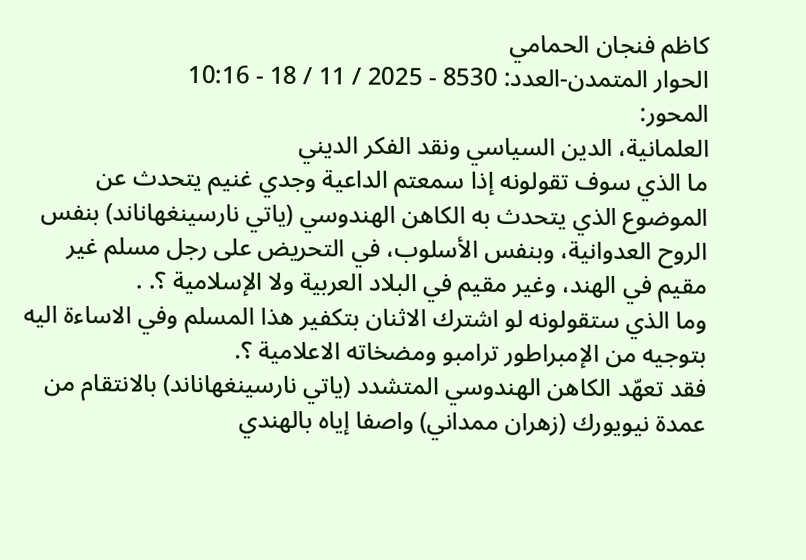كاظم فنجان الحمامي
الحوار المتمدن-العدد: 8530 - 2025 / 11 / 18 - 10:16
المحور:
العلمانية، الدين السياسي ونقد الفكر الديني
ما الذي سوف تقولونه إذا سمعتم الداعية وجدي غنيم يتحدث عن الموضوع الذي يتحدث به الكاهن الهندوسي (ياتي نارسينغهاناند) بنفس الروح العدوانية، وبنفس الأسلوب، في التحريض على رجل مسلم غير مقيم في الهند، وغير مقيم في البلاد العربية ولا الإسلامية ؟. .
وما الذي ستقولونه لو اشترك الاثنان بتكفير هذا المسلم وفي الاساءة اليه بتوجيه من الإمبراطور ترامبو ومضخاته الاعلامية ؟.
فقد تعهّد الكاهن الهندوسي المتشدد (ياتي نارسينغهاناند) بالانتقام من عمدة نيويورك (زهران ممداني) واصفا إياه بالهندي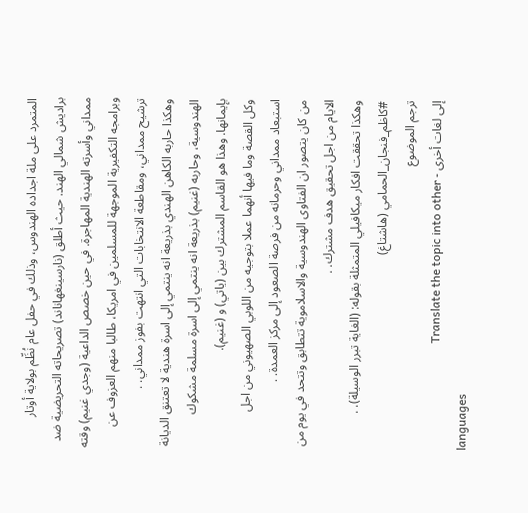المتمرد على ملة اجداده الهندوس، وذلك في حفل عام نُظِّم بولاية أوتار براديش شمالي الهند. حيث أطلق (نارسينغهاناند) تصريحاته التحريضية ضد ممداني وأسرته الهندية المهاجرة. في حين خصص الداعية (وجدي غنيم) وقته وبرامجه التكفيرية الموجهة للمسلمين في امريكا، طالبا منهم العزوف عن ترشيح ممداني، ومقاطعة الانتخابات التي انتهت بفوز ممداني. .
وهكذا حاربه الكاهن الهندي بذريعة انه ينتمي إلى اسرة هندية لا تعتنق الديانة الهندوسية، وحاربه (غنيم) بذريعة انه ينتمي إلى اسرة مسلمة مشكوك بإيمانها. وهذا هو القاسم المشترك بين (ياتي) و (غنيم).
وكل القصة وما فيها أنهما عملا بتوجيه من اللوبي الصهيوني من اجل استبعاد ممداني وحرمانه من فرصة الصعود إلى مركز العمدة. .
من كان يتصور ان الفتاوى الهندوسية والاسلاموية تتطابق وتتحد في يوم من الايام من اجل تحقيق هدف مشترك. .
وهكذا تحققت افكار ميكافيلي المتمثلة بقوله: (الغاية تبرر الوسيلة). .
#كاظم_فنجان_الحمامي (هاشتاغ)
ترجم الموضوع
إلى لغات أخرى - Translate the topic into other
languages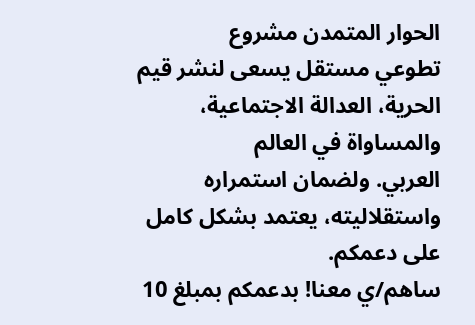الحوار المتمدن مشروع
تطوعي مستقل يسعى لنشر قيم الحرية، العدالة الاجتماعية، والمساواة في العالم
العربي. ولضمان استمراره واستقلاليته، يعتمد بشكل كامل على دعمكم.
ساهم/ي معنا! بدعمكم بمبلغ 10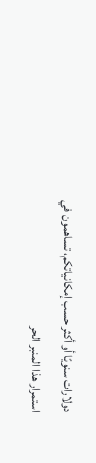دولارات سنويًا أو أكثر حسب إمكانياتكم، تساهمون في
استمرار هذا المنبر الحر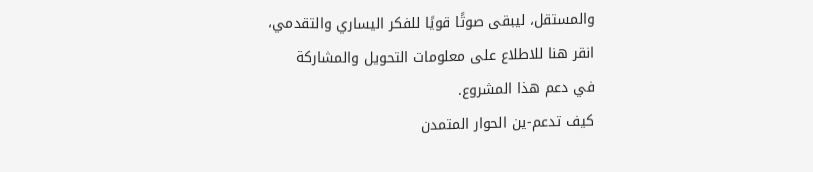والمستقل، ليبقى صوتًا قويًا للفكر اليساري والتقدمي،
انقر هنا للاطلاع على معلومات التحويل والمشاركة
في دعم هذا المشروع.
كيف تدعم-ين الحوار المتمدن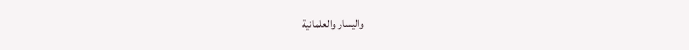واليسار والعلمانية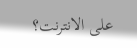على الانترنت؟